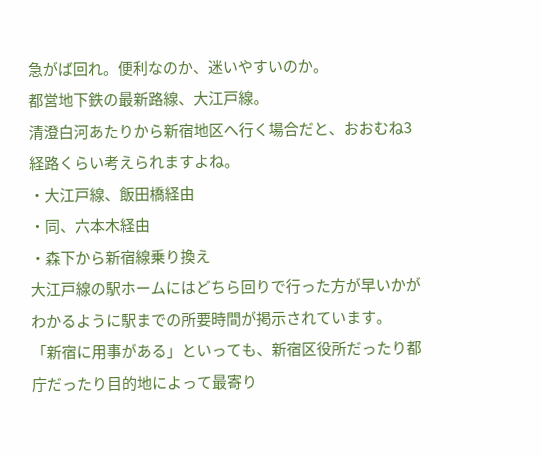急がば回れ。便利なのか、迷いやすいのか。
都営地下鉄の最新路線、大江戸線。
清澄白河あたりから新宿地区へ行く場合だと、おおむね3経路くらい考えられますよね。
・大江戸線、飯田橋経由
・同、六本木経由
・森下から新宿線乗り換え
大江戸線の駅ホームにはどちら回りで行った方が早いかがわかるように駅までの所要時間が掲示されています。
「新宿に用事がある」といっても、新宿区役所だったり都庁だったり目的地によって最寄り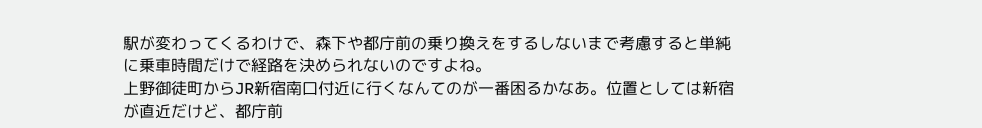駅が変わってくるわけで、森下や都庁前の乗り換えをするしないまで考慮すると単純に乗車時間だけで経路を決められないのですよね。
上野御徒町からJR新宿南口付近に行くなんてのが一番困るかなあ。位置としては新宿が直近だけど、都庁前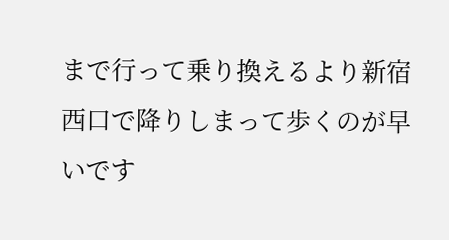まで行って乗り換えるより新宿西口で降りしまって歩くのが早いです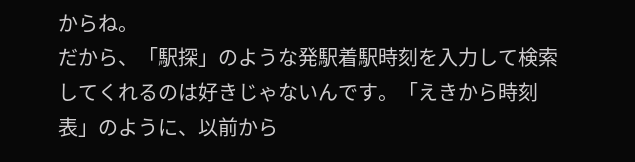からね。
だから、「駅探」のような発駅着駅時刻を入力して検索してくれるのは好きじゃないんです。「えきから時刻表」のように、以前から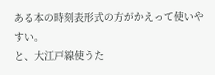ある本の時刻表形式の方がかえって使いやすい。
と、大江戸線使うた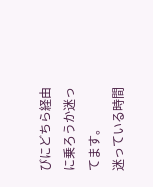びにどちら経由に乗ろうか迷ってます。
迷っている時間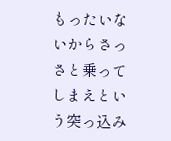もったいないからさっさと乗ってしまえという突っ込み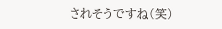されそうですね(笑)